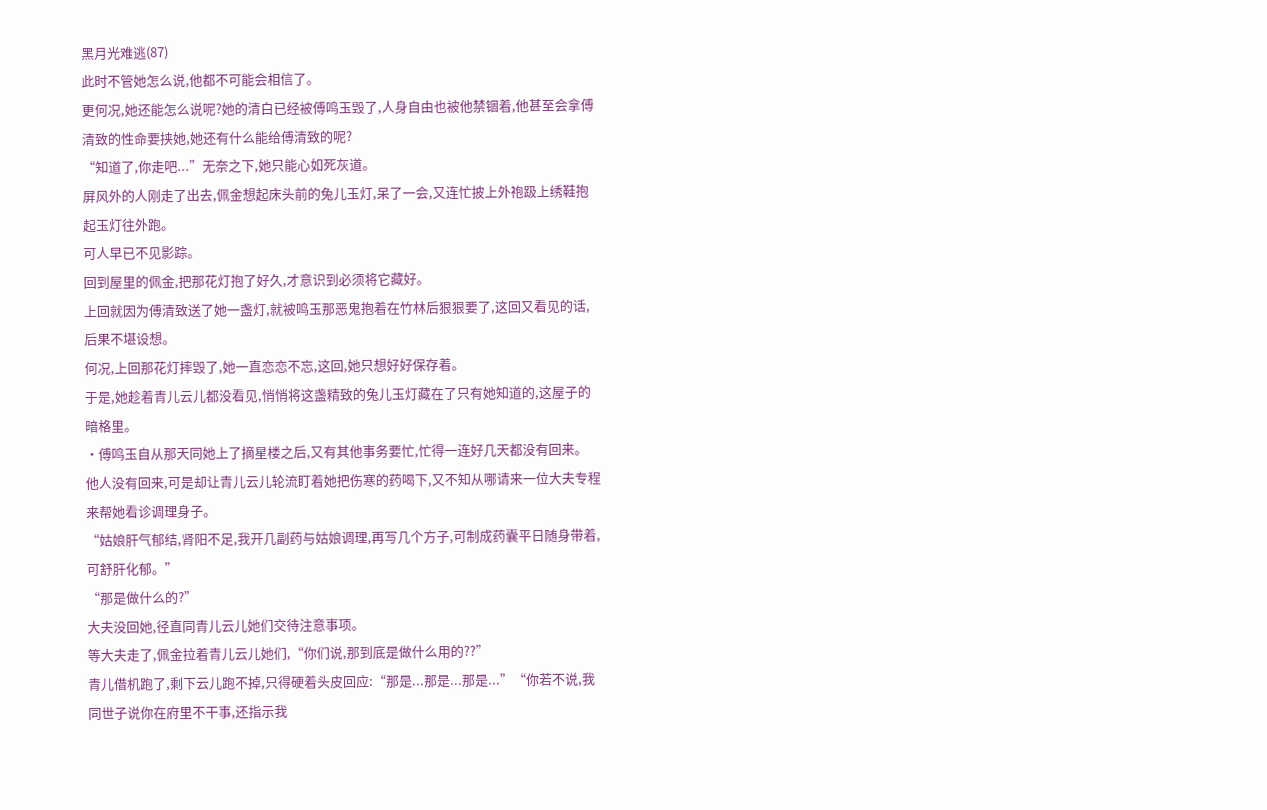黑月光难逃(87)
此时不管她怎么说,他都不可能会相信了。
更何况,她还能怎么说呢?她的清白已经被傅鸣玉毁了,人身自由也被他禁锢着,他甚至会拿傅清致的性命要挟她,她还有什么能给傅清致的呢?
“知道了,你走吧...”无奈之下,她只能心如死灰道。
屏风外的人刚走了出去,佩金想起床头前的兔儿玉灯,呆了一会,又连忙披上外袍趿上绣鞋抱起玉灯往外跑。
可人早已不见影踪。
回到屋里的佩金,把那花灯抱了好久,才意识到必须将它藏好。
上回就因为傅清致送了她一盏灯,就被鸣玉那恶鬼抱着在竹林后狠狠要了,这回又看见的话,后果不堪设想。
何况,上回那花灯摔毁了,她一直恋恋不忘,这回,她只想好好保存着。
于是,她趁着青儿云儿都没看见,悄悄将这盏精致的兔儿玉灯藏在了只有她知道的,这屋子的暗格里。
·傅鸣玉自从那天同她上了摘星楼之后,又有其他事务要忙,忙得一连好几天都没有回来。
他人没有回来,可是却让青儿云儿轮流盯着她把伤寒的药喝下,又不知从哪请来一位大夫专程来帮她看诊调理身子。
“姑娘肝气郁结,肾阳不足,我开几副药与姑娘调理,再写几个方子,可制成药囊平日随身带着,可舒肝化郁。”
“那是做什么的?”
大夫没回她,径直同青儿云儿她们交待注意事项。
等大夫走了,佩金拉着青儿云儿她们,“你们说,那到底是做什么用的??”
青儿借机跑了,剩下云儿跑不掉,只得硬着头皮回应:“那是...那是...那是...”“你若不说,我同世子说你在府里不干事,还指示我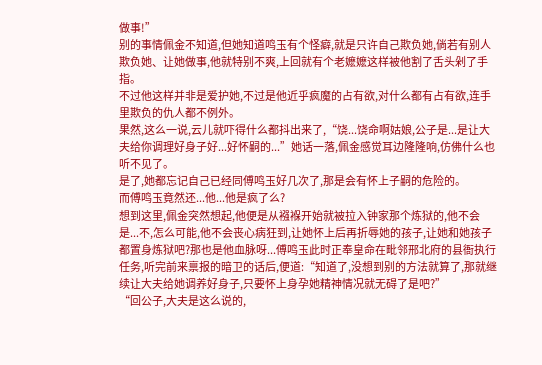做事!”
别的事情佩金不知道,但她知道鸣玉有个怪癖,就是只许自己欺负她,倘若有别人欺负她、让她做事,他就特别不爽,上回就有个老嬷嬷这样被他割了舌头剁了手指。
不过他这样并非是爱护她,不过是他近乎疯魔的占有欲,对什么都有占有欲,连手里欺负的仇人都不例外。
果然,这么一说,云儿就吓得什么都抖出来了,“饶...饶命啊姑娘,公子是...是让大夫给你调理好身子好...好怀嗣的...”她话一落,佩金感觉耳边隆隆响,仿佛什么也听不见了。
是了,她都忘记自己已经同傅鸣玉好几次了,那是会有怀上子嗣的危险的。
而傅鸣玉竟然还...他...他是疯了么?
想到这里,佩金突然想起,他便是从襁褓开始就被拉入钟家那个炼狱的,他不会是...不,怎么可能,他不会丧心病狂到,让她怀上后再折辱她的孩子,让她和她孩子都置身炼狱吧?那也是他血脉呀...傅鸣玉此时正奉皇命在毗邻邢北府的县衙执行任务,听完前来禀报的暗卫的话后,便道:“知道了,没想到别的方法就算了,那就继续让大夫给她调养好身子,只要怀上身孕她精神情况就无碍了是吧?”
“回公子,大夫是这么说的,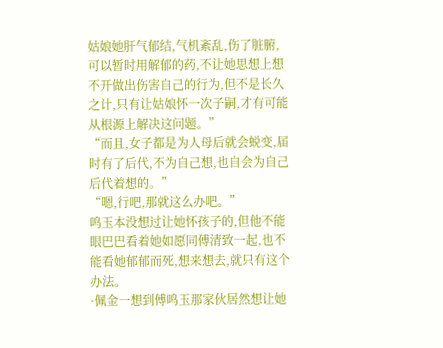姑娘她肝气郁结,气机紊乱,伤了脏腑,可以暂时用解郁的药,不让她思想上想不开做出伤害自己的行为,但不是长久之计,只有让姑娘怀一次子嗣,才有可能从根源上解决这问题。”
“而且,女子都是为人母后就会蜕变,届时有了后代,不为自己想,也自会为自己后代着想的。”
“嗯,行吧,那就这么办吧。”
鸣玉本没想过让她怀孩子的,但他不能眼巴巴看着她如愿同傅清致一起,也不能看她郁郁而死,想来想去,就只有这个办法。
·佩金一想到傅鸣玉那家伙居然想让她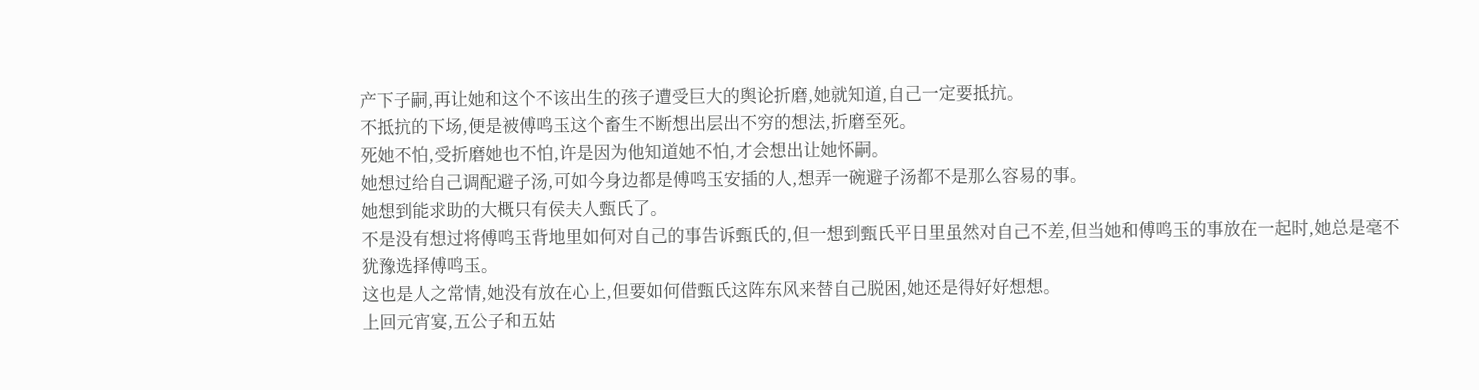产下子嗣,再让她和这个不该出生的孩子遭受巨大的舆论折磨,她就知道,自己一定要抵抗。
不抵抗的下场,便是被傅鸣玉这个畜生不断想出层出不穷的想法,折磨至死。
死她不怕,受折磨她也不怕,许是因为他知道她不怕,才会想出让她怀嗣。
她想过给自己调配避子汤,可如今身边都是傅鸣玉安插的人,想弄一碗避子汤都不是那么容易的事。
她想到能求助的大概只有侯夫人甄氏了。
不是没有想过将傅鸣玉背地里如何对自己的事告诉甄氏的,但一想到甄氏平日里虽然对自己不差,但当她和傅鸣玉的事放在一起时,她总是毫不犹豫选择傅鸣玉。
这也是人之常情,她没有放在心上,但要如何借甄氏这阵东风来替自己脱困,她还是得好好想想。
上回元宵宴,五公子和五姑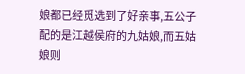娘都已经觅选到了好亲事,五公子配的是江越侯府的九姑娘,而五姑娘则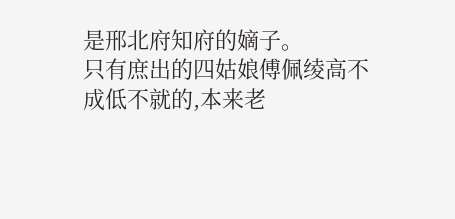是邢北府知府的嫡子。
只有庶出的四姑娘傅佩绫高不成低不就的,本来老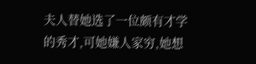夫人替她选了一位颇有才学的秀才,可她嫌人家穷,她想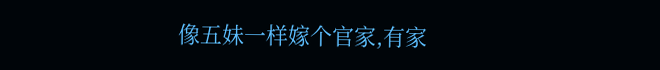像五妹一样嫁个官家,有家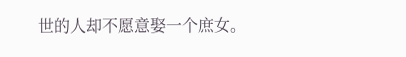世的人却不愿意娶一个庶女。